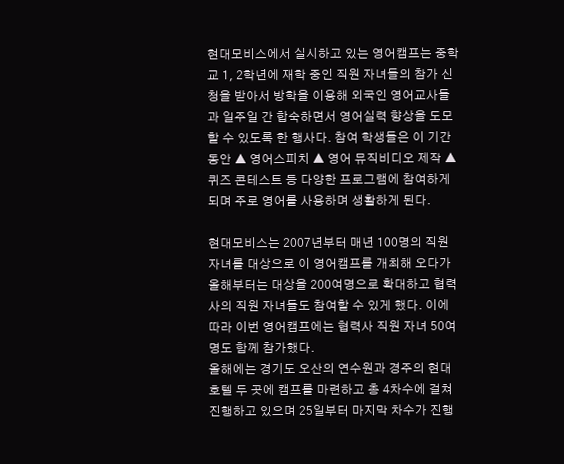현대모비스에서 실시하고 있는 영어캠프는 중학교 1, 2학년에 재학 중인 직원 자녀들의 참가 신청을 받아서 방학을 이용해 외국인 영어교사들과 일주일 간 합숙하면서 영어실력 향상을 도모할 수 있도록 한 행사다. 참여 학생들은 이 기간동안 ▲ 영어스피치 ▲ 영어 뮤직비디오 제작 ▲ 퀴즈 콘테스트 등 다양한 프로그램에 참여하게 되며 주로 영어를 사용하며 생활하게 된다.

현대모비스는 2007년부터 매년 100명의 직원 자녀를 대상으로 이 영어캠프를 개최해 오다가 올해부터는 대상을 200여명으로 확대하고 협력사의 직원 자녀들도 참여할 수 있게 했다. 이에 따라 이번 영어캠프에는 협력사 직원 자녀 50여명도 함께 참가했다.
올해에는 경기도 오산의 연수원과 경주의 현대호텔 두 곳에 캠프를 마련하고 총 4차수에 걸쳐 진행하고 있으며 25일부터 마지막 차수가 진행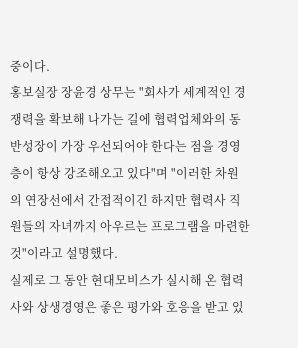중이다.
홍보실장 장윤경 상무는 "회사가 세계적인 경쟁력을 확보해 나가는 길에 협력업체와의 동반성장이 가장 우선되어야 한다는 점을 경영층이 항상 강조해오고 있다"며 "이러한 차원의 연장선에서 간접적이긴 하지만 협력사 직원들의 자녀까지 아우르는 프로그램을 마련한 것"이라고 설명했다.
실제로 그 동안 현대모비스가 실시해 온 협력사와 상생경영은 좋은 평가와 호응을 받고 있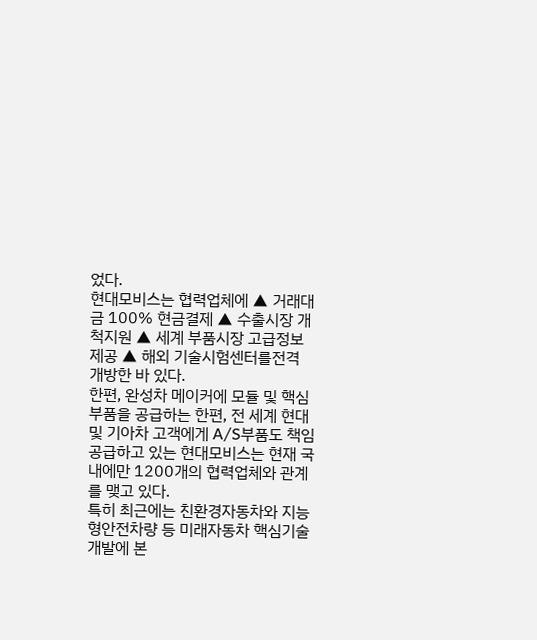었다.
현대모비스는 협력업체에 ▲ 거래대금 100% 현금결제 ▲ 수출시장 개척지원 ▲ 세계 부품시장 고급정보 제공 ▲ 해외 기술시험센터를전격 개방한 바 있다.
한편, 완성차 메이커에 모듈 및 핵심부품을 공급하는 한편, 전 세계 현대 및 기아차 고객에게 A/S부품도 책임공급하고 있는 현대모비스는 현재 국내에만 1200개의 협력업체와 관계를 맺고 있다.
특히 최근에는 친환경자동차와 지능형안전차량 등 미래자동차 핵심기술 개발에 본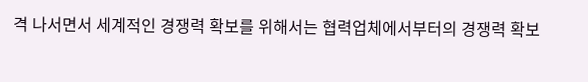격 나서면서 세계적인 경쟁력 확보를 위해서는 협력업체에서부터의 경쟁력 확보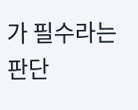가 필수라는 판단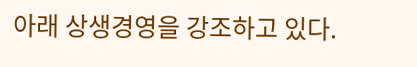아래 상생경영을 강조하고 있다.